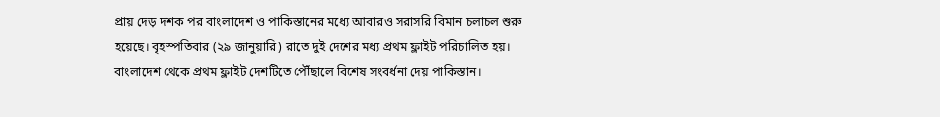প্রায় দেড় দশক পর বাংলাদেশ ও পাকিস্তানের মধ্যে আবারও সরাসরি বিমান চলাচল শুরু হয়েছে। বৃহস্পতিবার (২৯ জানুয়ারি) রাতে দুই দেশের মধ্য প্রথম ফ্লাইট পরিচালিত হয়। বাংলাদেশ থেকে প্রথম ফ্লাইট দেশটিতে পৌঁছালে বিশেষ সংবর্ধনা দেয় পাকিস্তান।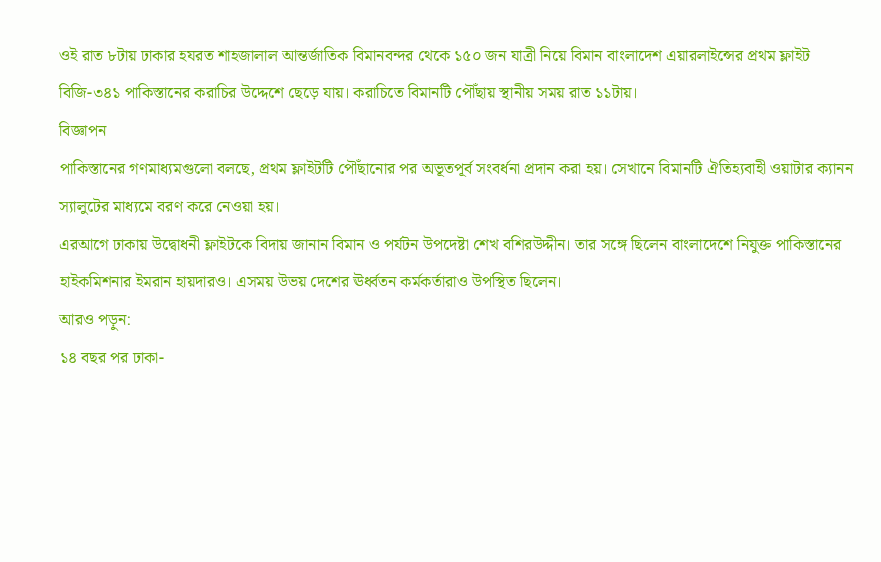ওই রাত ৮টায় ঢাকার হযরত শাহজালাল আন্তর্জাতিক বিমানবন্দর থেকে ১৫০ জন যাত্রী নিয়ে বিমান বাংলাদেশ এয়ারলাইন্সের প্রথম ফ্লাইট বিজি-৩৪১ পাকিস্তানের করাচির উদ্দেশে ছেড়ে যায়। করাচিতে বিমানটি পৌঁছায় স্থানীয় সময় রাত ১১টায়।
বিজ্ঞাপন
পাকিস্তানের গণমাধ্যমগুলো বলছে, প্রথম ফ্লাইটটি পৌঁছানোর পর অভূতপূর্ব সংবর্ধনা প্রদান করা হয়। সেখানে বিমানটি ঐতিহ্যবাহী ওয়াটার ক্যানন স্যালুটের মাধ্যমে বরণ করে নেওয়া হয়।
এরআগে ঢাকায় উদ্বোধনী ফ্লাইটকে বিদায় জানান বিমান ও পর্যটন উপদেষ্টা শেখ বশিরউদ্দীন। তার সঙ্গে ছিলেন বাংলাদেশে নিযুক্ত পাকিস্তানের হাইকমিশনার ইমরান হায়দারও। এসময় উভয় দেশের ঊর্ধ্বতন কর্মকর্তারাও উপস্থিত ছিলেন।
আরও পড়ুন:
১৪ বছর পর ঢাকা-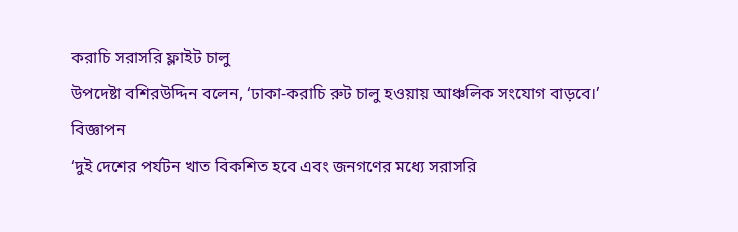করাচি সরাসরি ফ্লাইট চালু
উপদেষ্টা বশিরউদ্দিন বলেন, ‘ঢাকা-করাচি রুট চালু হওয়ায় আঞ্চলিক সংযোগ বাড়বে।’
বিজ্ঞাপন
‘দুই দেশের পর্যটন খাত বিকশিত হবে এবং জনগণের মধ্যে সরাসরি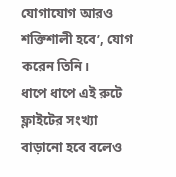যোগাযোগ আরও শক্তিশালী হবে’, যোগ করেন তিনি।
ধাপে ধাপে এই রুটে ফ্লাইটের সংখ্যা বাড়ানো হবে বলেও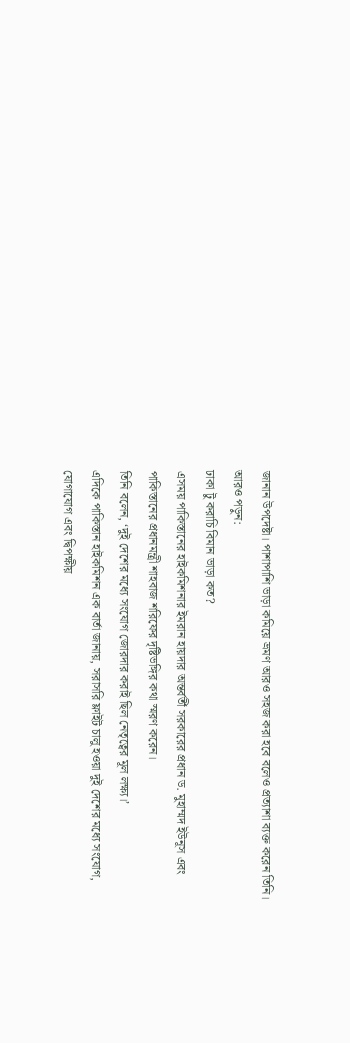জানান উপদেষ্টা। পাশাপাশি ভাড়া কমিয়ে ভ্রমণ আরও সহজ করা হবে বলেও প্রত্যাশা ব্যক্ত করেন তিনি।
আরও পড়ুন:
ঢাকা টু করাচি বিমান ভাড়া কত?
এসময় পাকিস্তানের হাইকমিশনার ইমরান হায়দার অন্তর্বর্তী সরকারের প্রধান ড. মুহাম্মদ ইউনূস এবং পাকিস্তানের প্রধানমন্ত্রী শাহবাজ শরিফের দৃষ্টিভঙ্গির কথা স্মরণ করেন।
তিনি বলেন, ‘দুই দেশের মধ্যে সংযোগ জোরদার করাই ছিল নেতৃত্বের মূল লক্ষ্য।’
এদিকে পাকিস্তান হাইকমিশন এক বার্তা জানায়, সরাসরি ফ্লাইট চালু হওয়া দুই দেশের মধ্যে সংযোগ, যোগাযোগ এবং দ্বিপক্ষীয়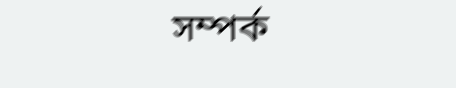সম্পর্ক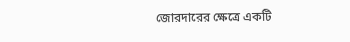জোরদারের ক্ষেত্রে একটি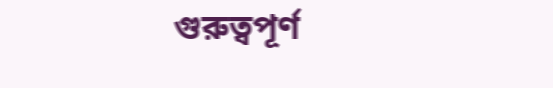গুরুত্বপূর্ণ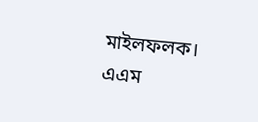মাইলফলক।
এএম